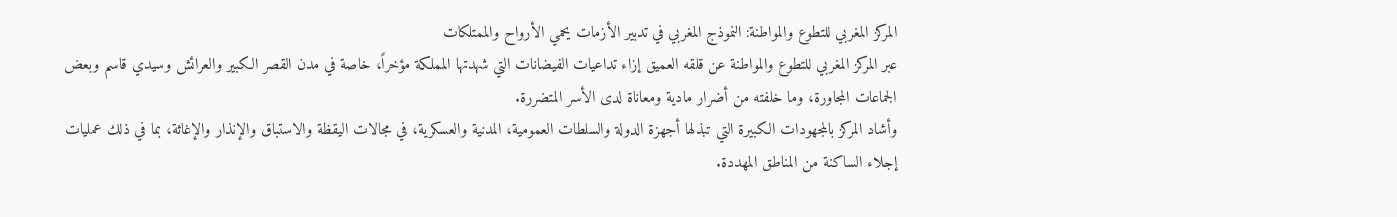المركز المغربي للتطوع والمواطنة: النموذج المغربي في تدبير الأزمات يحمي الأرواح والممتلكات
عبر المركز المغربي للتطوع والمواطنة عن قلقه العميق إزاء تداعيات الفيضانات التي شهدتها المملكة مؤخراً، خاصة في مدن القصر الكبير والعرائش وسيدي قاسم وبعض الجماعات المجاورة، وما خلفته من أضرار مادية ومعاناة لدى الأسر المتضررة.
وأشاد المركز بالمجهودات الكبيرة التي تبذلها أجهزة الدولة والسلطات العمومية، المدنية والعسكرية، في مجالات اليقظة والاستباق والإنذار والإغاثة، بما في ذلك عمليات إجلاء الساكنة من المناطق المهددة.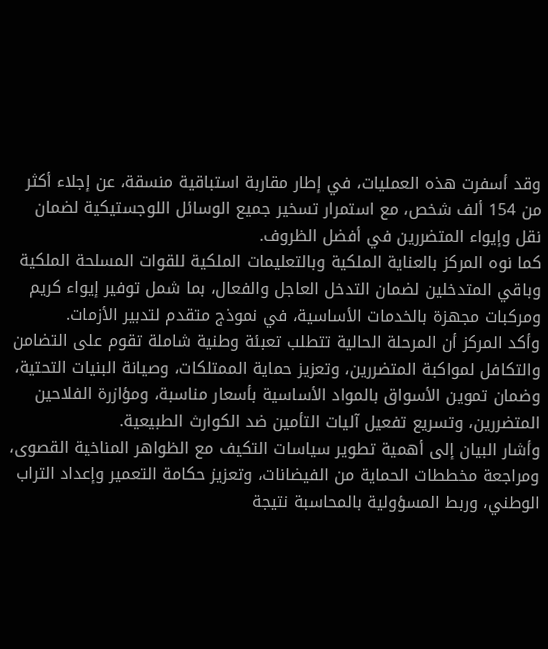وقد أسفرت هذه العمليات، في إطار مقاربة استباقية منسقة، عن إجلاء أكثر من 154 ألف شخص، مع استمرار تسخير جميع الوسائل اللوجستيكية لضمان نقل وإيواء المتضررين في أفضل الظروف.
كما نوه المركز بالعناية الملكية وبالتعليمات الملكية للقوات المسلحة الملكية وباقي المتدخلين لضمان التدخل العاجل والفعال، بما شمل توفير إيواء كريم ومركبات مجهزة بالخدمات الأساسية، في نموذج متقدم لتدبير الأزمات.
وأكد المركز أن المرحلة الحالية تتطلب تعبئة وطنية شاملة تقوم على التضامن والتكافل لمواكبة المتضررين، وتعزيز حماية الممتلكات، وصيانة البنيات التحتية، وضمان تموين الأسواق بالمواد الأساسية بأسعار مناسبة، ومؤازرة الفلاحين المتضررين، وتسريع تفعيل آليات التأمين ضد الكوارث الطبيعية.
وأشار البيان إلى أهمية تطوير سياسات التكيف مع الظواهر المناخية القصوى، ومراجعة مخططات الحماية من الفيضانات، وتعزيز حكامة التعمير وإعداد التراب الوطني، وربط المسؤولية بالمحاسبة نتيجة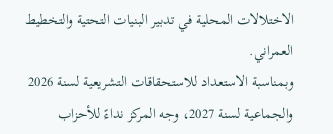الاختلالات المحلية في تدبير البنيات التحتية والتخطيط العمراني.
وبمناسبة الاستعداد للاستحقاقات التشريعية لسنة 2026 والجماعية لسنة 2027، وجه المركز نداءً للأحزاب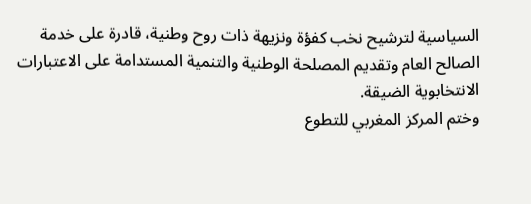السياسية لترشيح نخب كفؤة ونزيهة ذات روح وطنية، قادرة على خدمة الصالح العام وتقديم المصلحة الوطنية والتنمية المستدامة على الاعتبارات الانتخابوية الضيقة.
وختم المركز المغربي للتطوع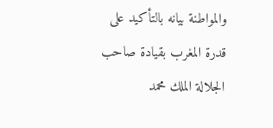والمواطنة بيانه بالتأكيد على قدرة المغرب بقيادة صاحب الجلالة الملك محمد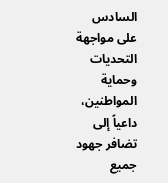السادس على مواجهة التحديات وحماية المواطنين، داعياً إلى تضافر جهود جميع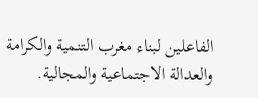الفاعلين لبناء مغرب التنمية والكرامة والعدالة الاجتماعية والمجالية.